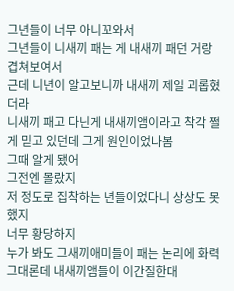그년들이 너무 아니꼬와서
그년들이 니새끼 패는 게 내새끼 패던 거랑 겹쳐보여서
근데 니년이 알고보니까 내새끼 제일 괴롭혔더라
니새끼 패고 다닌게 내새끼앰이라고 착각 쩔게 믿고 있던데 그게 원인이었나봄
그때 알게 됐어
그전엔 몰랐지
저 정도로 집착하는 년들이었다니 상상도 못했지
너무 황당하지
누가 봐도 그새끼애미들이 패는 논리에 화력 그대론데 내새끼앰들이 이간질한대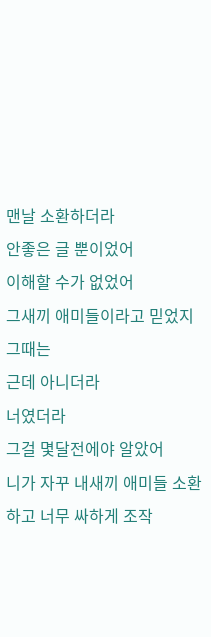맨날 소환하더라
안좋은 글 뿐이었어
이해할 수가 없었어
그새끼 애미들이라고 믿었지 그때는
근데 아니더라
너였더라
그걸 몇달전에야 알았어
니가 자꾸 내새끼 애미들 소환하고 너무 싸하게 조작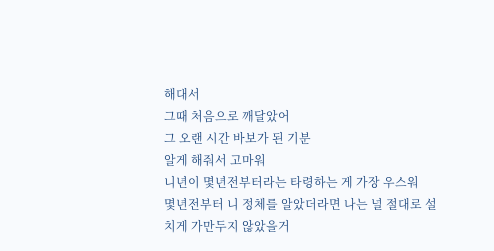해대서
그때 처음으로 깨달았어
그 오랜 시간 바보가 된 기분
알게 해줘서 고마워
니년이 몇년전부터라는 타령하는 게 가장 우스워
몇년전부터 니 정체를 알았더라면 나는 널 절대로 설치게 가만두지 않았을거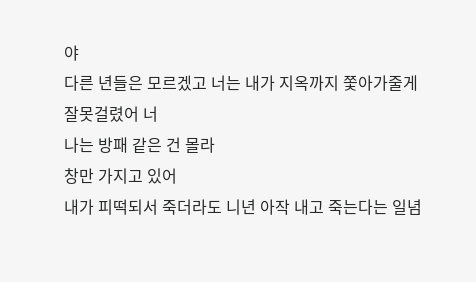야
다른 년들은 모르겠고 너는 내가 지옥까지 쫓아가줄게
잘못걸렸어 너
나는 방패 같은 건 몰라
창만 가지고 있어
내가 피떡되서 죽더라도 니년 아작 내고 죽는다는 일념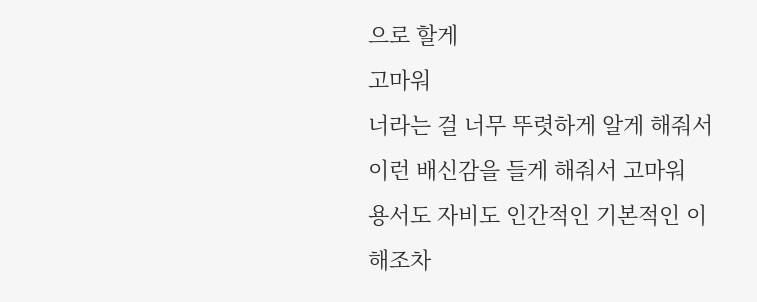으로 할게
고마워
너라는 걸 너무 뚜렷하게 알게 해줘서
이런 배신감을 들게 해줘서 고마워
용서도 자비도 인간적인 기본적인 이해조차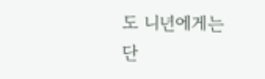도 니년에게는 단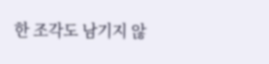한 조각도 남기지 않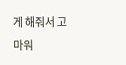게 해줘서 고마워